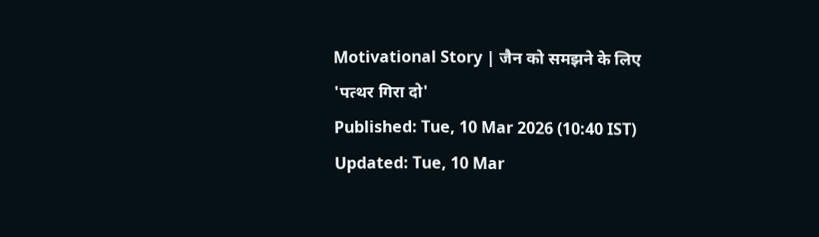Motivational Story | जैन को समझने के लिए 'पत्थर गिरा दो'
Published: Tue, 10 Mar 2026 (10:40 IST)
Updated: Tue, 10 Mar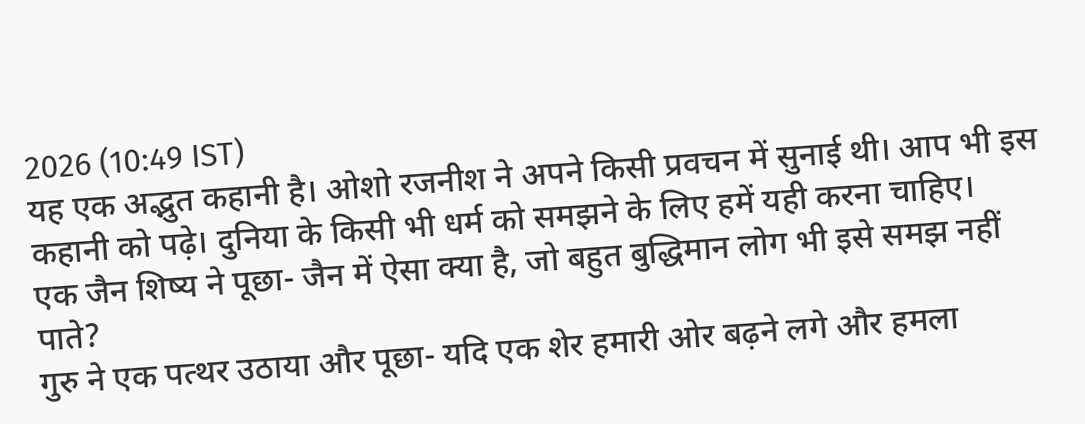2026 (10:49 IST)
यह एक अद्भुत कहानी है। ओशो रजनीश ने अपने किसी प्रवचन में सुनाई थी। आप भी इस कहानी को पढ़े। दुनिया के किसी भी धर्म को समझने के लिए हमें यही करना चाहिए।
एक जैन शिष्य ने पूछा- जैन में ऐसा क्या है, जो बहुत बुद्धिमान लोग भी इसे समझ नहीं पाते?
गुरु ने एक पत्थर उठाया और पूछा- यदि एक शेर हमारी ओर बढ़ने लगे और हमला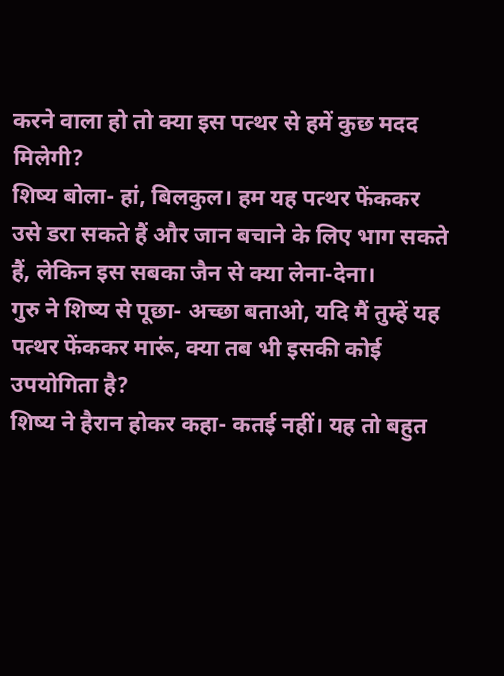करने वाला हो तो क्या इस पत्थर से हमें कुछ मदद मिलेगी?
शिष्य बोला- हां, बिलकुल। हम यह पत्थर फेंककर उसे डरा सकते हैं और जान बचाने के लिए भाग सकते हैं, लेकिन इस सबका जैन से क्या लेना-देना।
गुरु ने शिष्य से पूछा- अच्छा बताओ, यदि मैं तुम्हें यह पत्थर फेंककर मारूं, क्या तब भी इसकी कोई उपयोगिता है?
शिष्य ने हैरान होकर कहा- कतई नहीं। यह तो बहुत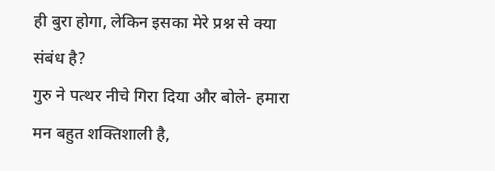ही बुरा होगा, लेकिन इसका मेरे प्रश्न से क्या संबंध है?
गुरु ने पत्थर नीचे गिरा दिया और बोले- हमारा मन बहुत शक्तिशाली है,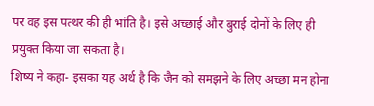पर वह इस पत्थर की ही भांति है। इसे अच्छाई और बुराई दोनों के लिए ही प्रयुक्त किया जा सकता है।
शिष्य ने कहा- इसका यह अर्थ है कि जैन को समझने के लिए अच्छा मन होना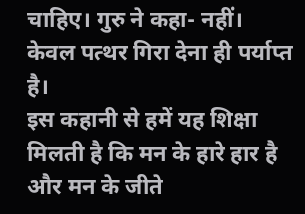चाहिए। गुरु ने कहा- नहीं। केवल पत्थर गिरा देना ही पर्याप्त है।
इस कहानी से हमें यह शिक्षा मिलती है कि मन के हारे हार है और मन के जीते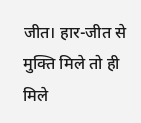जीत। हार-जीत से मुक्ति मिले तो ही मिले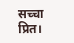सच्चा प्रित।